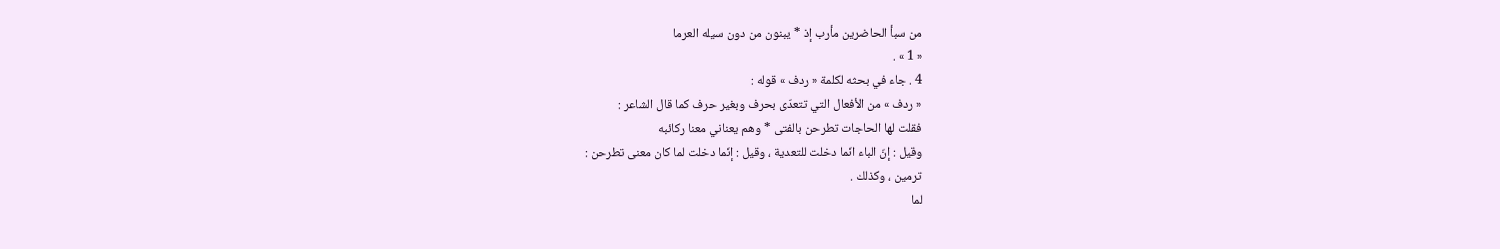من سبأ الحاضرين مأرب إذ * يبنون من دون سيله العرما
« 1 » .
4 . جاء في بحثه لكلمة « ردف » قوله :
« ردف » من الأفعال التي تتعدّى بحرف وبغير حرف كما قال الشاعر :
فقلت لها الحاجات تطرحن بالفتى * وهم يعناني معنا ركائبه
وقيل : إنّ الباء انّما دخلت للتعدية ، وقيل : إنّما دخلت لما كان معنى تطرحن :
ترمين ، وكذلك .
لما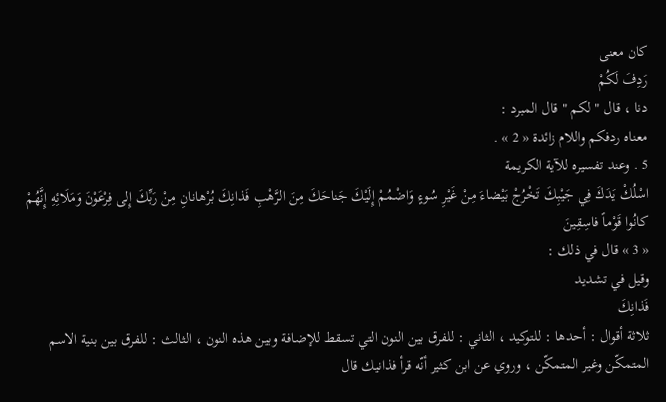كان معنى
رَدِفَ لَكُمْ
دنا ، قال " لكم " قال المبرد :
معناه ردفكم واللام زائدة « 2 » .
5 . وعند تفسيره للآية الكريمة
اسْلُكْ يَدَكَ فِي جَيْبِكَ تَخْرُجْ بَيْضاءَ مِنْ غَيْرِ سُوءٍ وَاضْمُمْ إِلَيْكَ جَناحَكَ مِنَ الرَّهْبِ فَذانِكَ بُرْهانانِ مِنْ رَبِّكَ إِلى فِرْعَوْنَ وَمَلَائِهِ إِنَّهُمْ كانُوا قَوْماً فاسِقِينَ
« 3 » قال في ذلك :
وقيل في تشديد
فَذانِكَ
ثلاثة أقوال : أحدها : للتوكيد ، الثاني : للفرق بين النون التي تسقط للإضافة وبين هذه النون ، الثالث : للفرق بين بنية الاسم المتمكّن وغير المتمكّن ، وروي عن ابن كثير أنّه قرأ فذانيك قال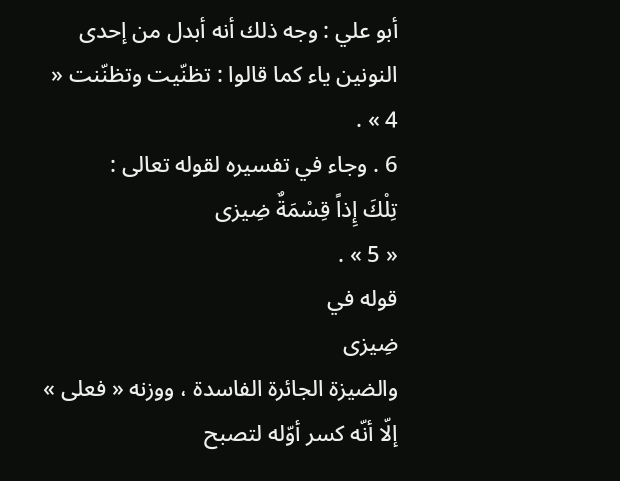أبو علي : وجه ذلك أنه أبدل من إحدى النونين ياء كما قالوا : تظنّيت وتظنّنت « 4 » .
6 . وجاء في تفسيره لقوله تعالى :
تِلْكَ إِذاً قِسْمَةٌ ضِيزى
« 5 » .
قوله في
ضِيزى
والضيزة الجائرة الفاسدة ، ووزنه « فعلى » إلّا أنّه كسر أوّله لتصبح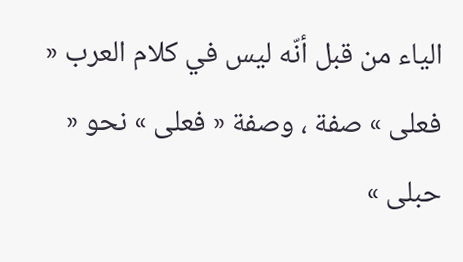الياء من قبل أنّه ليس في كلام العرب « فعلى » صفة ، وصفة « فعلى » نحو « حبلى »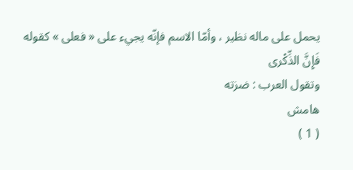يحمل على ماله نظير ، وأمّا الاسم فإنّه يجيء على « فعلى » كقوله
فَإِنَّ الذِّكْرى
وتقول العرب : ضزته
هامش
( 1 )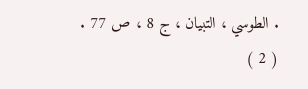. الطوسي ، التبيان ، ج 8 ، ص 77 .
( 2 )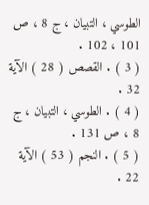الطوسي ، التبيان ، ج 8 ، ص 101 ، 102 .
( 3 ) . القصص ( 28 ) الآية 32 .
( 4 ) . الطوسي ، التبيان ، ج 8 ، ص 131 .
( 5 ) . النجم ( 53 ) الآية 22 .